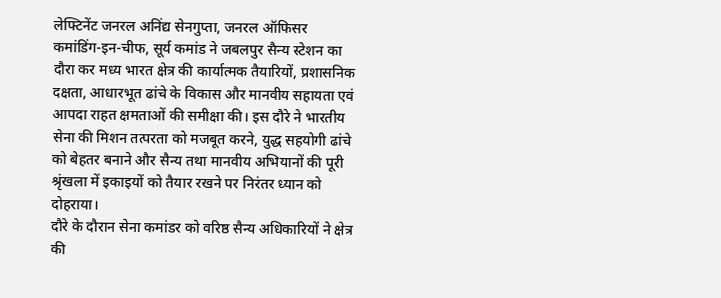लेफ्टिनेंट जनरल अनिंद्य सेनगुप्ता, जनरल ऑफिसर कमांडिंग-इन-चीफ, सूर्य कमांड ने जबलपुर सैन्य स्टेशन का दौरा कर मध्य भारत क्षेत्र की कार्यात्मक तैयारियों, प्रशासनिक दक्षता, आधारभूत ढांचे के विकास और मानवीय सहायता एवं आपदा राहत क्षमताओं की समीक्षा की। इस दौरे ने भारतीय सेना की मिशन तत्परता को मजबूत करने, युद्ध सहयोगी ढांचे को बेहतर बनाने और सैन्य तथा मानवीय अभियानों की पूरी श्रृंखला में इकाइयों को तैयार रखने पर निरंतर ध्यान को दोहराया।
दौरे के दौरान सेना कमांडर को वरिष्ठ सैन्य अधिकारियों ने क्षेत्र की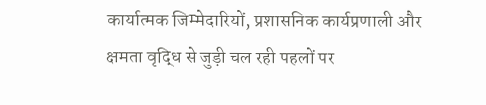कार्यात्मक जिम्मेदारियों, प्रशासनिक कार्यप्रणाली और क्षमता वृद्धि से जुड़ी चल रही पहलों पर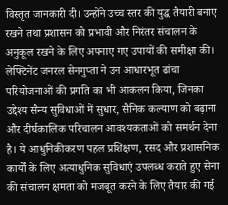विस्तृत जानकारी दी। उन्होंने उच्च स्तर की युद्ध तैयारी बनाए रखने तथा प्रशासन को प्रभावी और निरंतर संचालन के अनुकूल रखने के लिए अपनाए गए उपायों की समीक्षा की।
लेफ्टिनेंट जनरल सेनगुप्ता ने उन आधारभूत ढांचा परियोजनाओं की प्रगति का भी आकलन किया, जिनका उद्देश्य सैन्य सुविधाओं में सुधार, सैनिक कल्याण को बढ़ाना और दीर्घकालिक परिचालन आवश्यकताओं को समर्थन देना है। ये आधुनिकीकरण पहल प्रशिक्षण, रसद और प्रशासनिक कार्यों के लिए अत्याधुनिक सुविधाएं उपलब्ध कराते हुए सेना की संचालन क्षमता को मजबूत करने के लिए तैयार की गई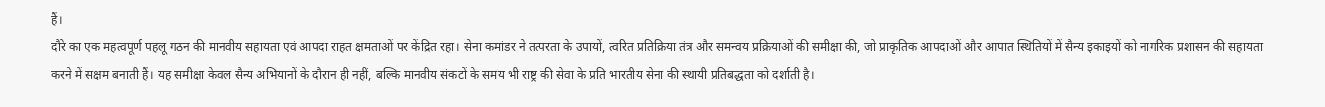हैं।
दौरे का एक महत्वपूर्ण पहलू गठन की मानवीय सहायता एवं आपदा राहत क्षमताओं पर केंद्रित रहा। सेना कमांडर ने तत्परता के उपायों, त्वरित प्रतिक्रिया तंत्र और समन्वय प्रक्रियाओं की समीक्षा की, जो प्राकृतिक आपदाओं और आपात स्थितियों में सैन्य इकाइयों को नागरिक प्रशासन की सहायता करने में सक्षम बनाती हैं। यह समीक्षा केवल सैन्य अभियानों के दौरान ही नहीं, बल्कि मानवीय संकटों के समय भी राष्ट्र की सेवा के प्रति भारतीय सेना की स्थायी प्रतिबद्धता को दर्शाती है।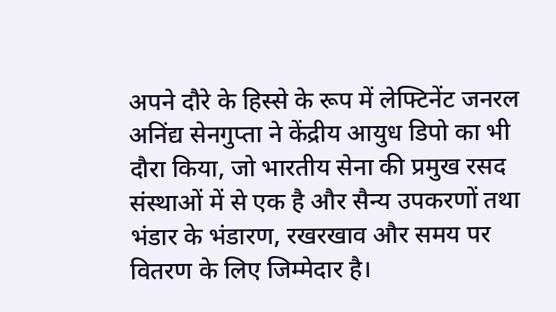अपने दौरे के हिस्से के रूप में लेफ्टिनेंट जनरल अनिंद्य सेनगुप्ता ने केंद्रीय आयुध डिपो का भी दौरा किया, जो भारतीय सेना की प्रमुख रसद संस्थाओं में से एक है और सैन्य उपकरणों तथा भंडार के भंडारण, रखरखाव और समय पर वितरण के लिए जिम्मेदार है।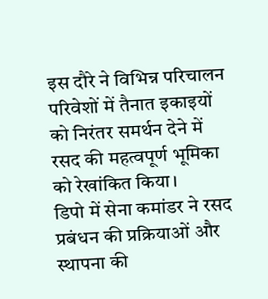इस दौरे ने विभिन्न परिचालन परिवेशों में तैनात इकाइयों को निरंतर समर्थन देने में रसद की महत्वपूर्ण भूमिका को रेखांकित किया।
डिपो में सेना कमांडर ने रसद प्रबंधन की प्रक्रियाओं और स्थापना की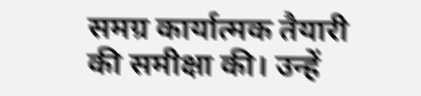समग्र कार्यात्मक तैयारी की समीक्षा की। उन्हें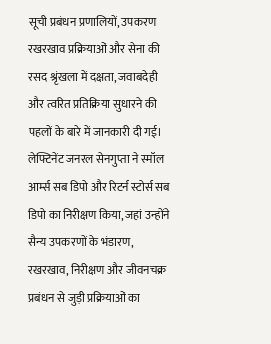सूची प्रबंधन प्रणालियों, उपकरण रखरखाव प्रक्रियाओं और सेना की रसद श्रृंखला में दक्षता, जवाबदेही और त्वरित प्रतिक्रिया सुधारने की पहलों के बारे में जानकारी दी गई।
लेफ्टिनेंट जनरल सेनगुप्ता ने स्मॉल आर्म्स सब डिपो और रिटर्न स्टोर्स सब डिपो का निरीक्षण किया, जहां उन्होंने सैन्य उपकरणों के भंडारण, रखरखाव, निरीक्षण और जीवनचक्र प्रबंधन से जुड़ी प्रक्रियाओं का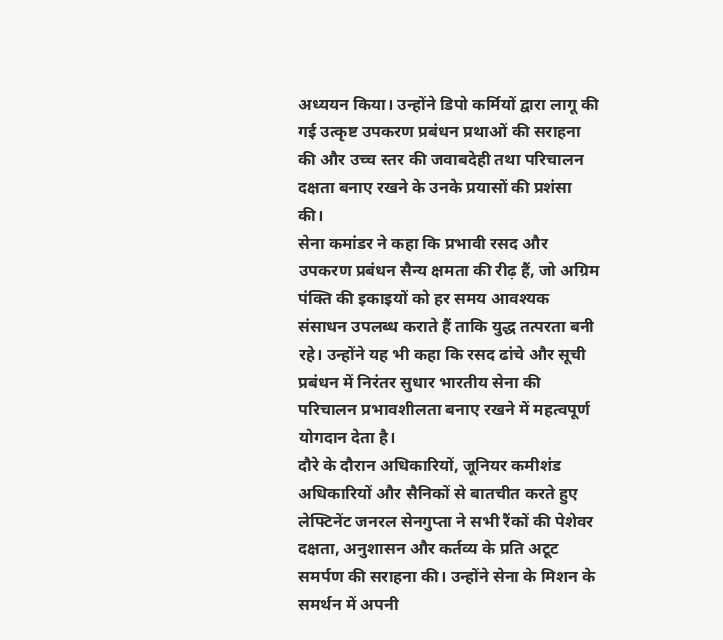अध्ययन किया। उन्होंने डिपो कर्मियों द्वारा लागू की गई उत्कृष्ट उपकरण प्रबंधन प्रथाओं की सराहना की और उच्च स्तर की जवाबदेही तथा परिचालन दक्षता बनाए रखने के उनके प्रयासों की प्रशंसा की।
सेना कमांडर ने कहा कि प्रभावी रसद और उपकरण प्रबंधन सैन्य क्षमता की रीढ़ हैं, जो अग्रिम पंक्ति की इकाइयों को हर समय आवश्यक संसाधन उपलब्ध कराते हैं ताकि युद्ध तत्परता बनी रहे। उन्होंने यह भी कहा कि रसद ढांचे और सूची प्रबंधन में निरंतर सुधार भारतीय सेना की परिचालन प्रभावशीलता बनाए रखने में महत्वपूर्ण योगदान देता है।
दौरे के दौरान अधिकारियों, जूनियर कमीशंड अधिकारियों और सैनिकों से बातचीत करते हुए लेफ्टिनेंट जनरल सेनगुप्ता ने सभी रैंकों की पेशेवर दक्षता, अनुशासन और कर्तव्य के प्रति अटूट समर्पण की सराहना की। उन्होंने सेना के मिशन के समर्थन में अपनी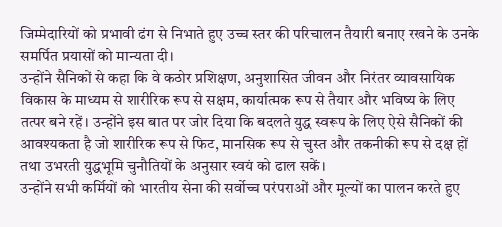जिम्मेदारियों को प्रभावी ढंग से निभाते हुए उच्च स्तर की परिचालन तैयारी बनाए रखने के उनके समर्पित प्रयासों को मान्यता दी।
उन्होंने सैनिकों से कहा कि वे कठोर प्रशिक्षण, अनुशासित जीवन और निरंतर व्यावसायिक विकास के माध्यम से शारीरिक रूप से सक्षम, कार्यात्मक रूप से तैयार और भविष्य के लिए तत्पर बने रहें। उन्होंने इस बात पर जोर दिया कि बदलते युद्ध स्वरूप के लिए ऐसे सैनिकों की आवश्यकता है जो शारीरिक रूप से फिट, मानसिक रूप से चुस्त और तकनीकी रूप से दक्ष हों तथा उभरती युद्धभूमि चुनौतियों के अनुसार स्वयं को ढाल सकें।
उन्होंने सभी कर्मियों को भारतीय सेना की सर्वोच्च परंपराओं और मूल्यों का पालन करते हुए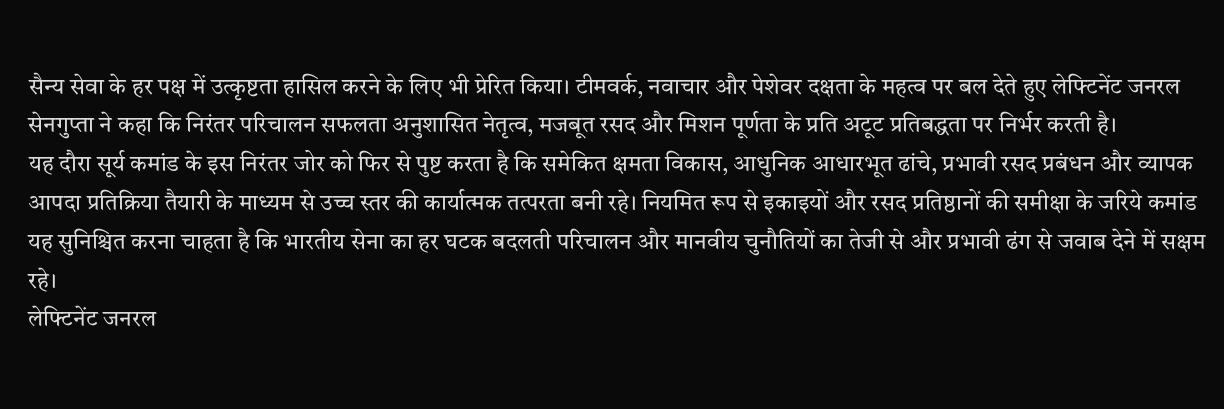सैन्य सेवा के हर पक्ष में उत्कृष्टता हासिल करने के लिए भी प्रेरित किया। टीमवर्क, नवाचार और पेशेवर दक्षता के महत्व पर बल देते हुए लेफ्टिनेंट जनरल सेनगुप्ता ने कहा कि निरंतर परिचालन सफलता अनुशासित नेतृत्व, मजबूत रसद और मिशन पूर्णता के प्रति अटूट प्रतिबद्धता पर निर्भर करती है।
यह दौरा सूर्य कमांड के इस निरंतर जोर को फिर से पुष्ट करता है कि समेकित क्षमता विकास, आधुनिक आधारभूत ढांचे, प्रभावी रसद प्रबंधन और व्यापक आपदा प्रतिक्रिया तैयारी के माध्यम से उच्च स्तर की कार्यात्मक तत्परता बनी रहे। नियमित रूप से इकाइयों और रसद प्रतिष्ठानों की समीक्षा के जरिये कमांड यह सुनिश्चित करना चाहता है कि भारतीय सेना का हर घटक बदलती परिचालन और मानवीय चुनौतियों का तेजी से और प्रभावी ढंग से जवाब देने में सक्षम रहे।
लेफ्टिनेंट जनरल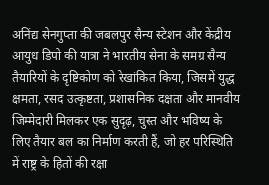अनिंद्य सेनगुप्ता की जबलपुर सैन्य स्टेशन और केंद्रीय आयुध डिपो की यात्रा ने भारतीय सेना के समग्र सैन्य तैयारियों के दृष्टिकोण को रेखांकित किया, जिसमें युद्ध क्षमता, रसद उत्कृष्टता, प्रशासनिक दक्षता और मानवीय जिम्मेदारी मिलकर एक सुदृढ़, चुस्त और भविष्य के लिए तैयार बल का निर्माण करती हैं, जो हर परिस्थिति में राष्ट्र के हितों की रक्षा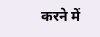करने में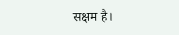सक्षम है।